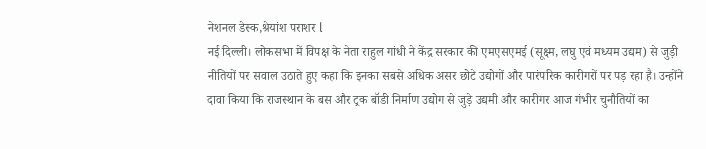नेशनल डेस्क,श्रेयांश पराशर l
नई दिल्ली। लोकसभा में विपक्ष के नेता राहुल गांधी ने केंद्र सरकार की एमएसएमई (सूक्ष्म, लघु एवं मध्यम उद्यम) से जुड़ी नीतियों पर सवाल उठाते हुए कहा कि इनका सबसे अधिक असर छोटे उद्योगों और पारंपरिक कारीगरों पर पड़ रहा है। उन्होंने दावा किया कि राजस्थान के बस और ट्रक बॉडी निर्माण उद्योग से जुड़े उद्यमी और कारीगर आज गंभीर चुनौतियों का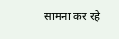सामना कर रहे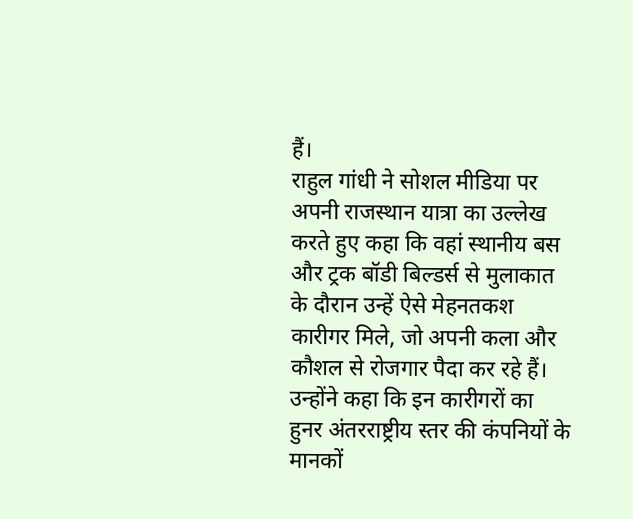हैं।
राहुल गांधी ने सोशल मीडिया पर अपनी राजस्थान यात्रा का उल्लेख करते हुए कहा कि वहां स्थानीय बस और ट्रक बॉडी बिल्डर्स से मुलाकात के दौरान उन्हें ऐसे मेहनतकश कारीगर मिले, जो अपनी कला और कौशल से रोजगार पैदा कर रहे हैं। उन्होंने कहा कि इन कारीगरों का हुनर अंतरराष्ट्रीय स्तर की कंपनियों के मानकों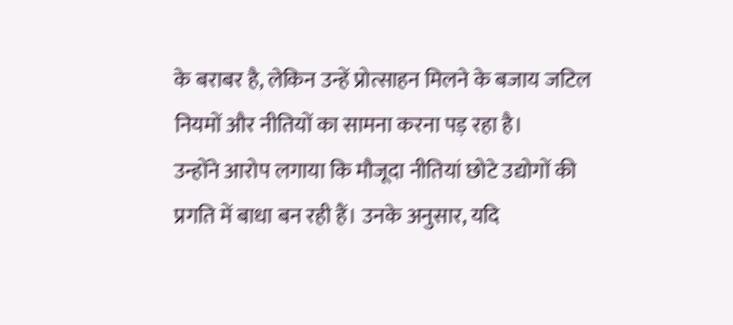के बराबर है, लेकिन उन्हें प्रोत्साहन मिलने के बजाय जटिल नियमों और नीतियों का सामना करना पड़ रहा है।
उन्होंने आरोप लगाया कि मौजूदा नीतियां छोटे उद्योगों की प्रगति में बाधा बन रही हैं। उनके अनुसार, यदि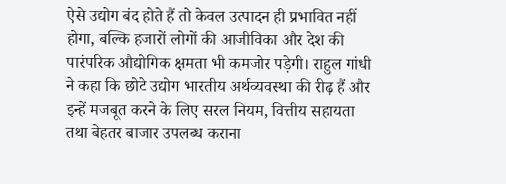ऐसे उद्योग बंद होते हैं तो केवल उत्पादन ही प्रभावित नहीं होगा, बल्कि हजारों लोगों की आजीविका और देश की पारंपरिक औद्योगिक क्षमता भी कमजोर पड़ेगी। राहुल गांधी ने कहा कि छोटे उद्योग भारतीय अर्थव्यवस्था की रीढ़ हैं और इन्हें मजबूत करने के लिए सरल नियम, वित्तीय सहायता तथा बेहतर बाजार उपलब्ध कराना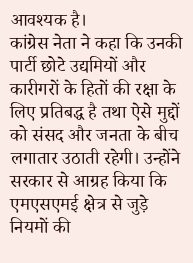आवश्यक है।
कांग्रेस नेता ने कहा कि उनकी पार्टी छोटे उद्यमियों और कारीगरों के हितों की रक्षा के लिए प्रतिबद्ध है तथा ऐसे मुद्दों को संसद और जनता के बीच लगातार उठाती रहेगी। उन्होंने सरकार से आग्रह किया कि एमएसएमई क्षेत्र से जुड़े नियमों की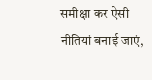समीक्षा कर ऐसी नीतियां बनाई जाएं,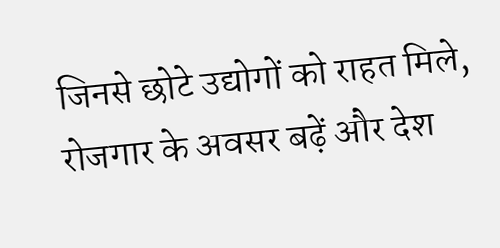जिनसे छोटे उद्योगों को राहत मिले, रोजगार के अवसर बढ़ें और देश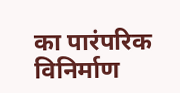का पारंपरिक विनिर्माण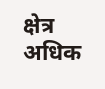क्षेत्र अधिक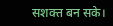सशक्त बन सके।